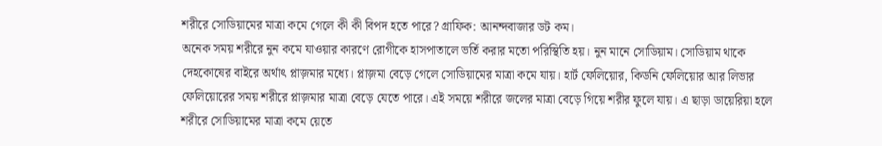শরীরে সোডিয়ামের মাত্রা কমে গেলে কী কী বিপদ হতে পারে? গ্রাফিক: আনন্দবাজার ডট কম।
অনেক সময় শরীরে নুন কমে যাওয়ার কারণে রোগীকে হাসপাতালে ভর্তি করার মতো পরিস্থিতি হয়। নুন মানে সোডিয়াম। সোডিয়াম থাকে দেহকোষের বাইরে অর্থাৎ প্লাজ়মার মধ্যে। প্লাজ়মা বেড়ে গেলে সোডিয়ামের মাত্রা কমে যায়। হার্ট ফেলিয়োর, কিডনি ফেলিয়োর আর লিভার ফেলিয়োরের সময় শরীরে প্লাজ়মার মাত্রা বেড়ে যেতে পারে। এই সময়ে শরীরে জলের মাত্রা বেড়ে গিয়ে শরীর ফুলে যায়। এ ছাড়া ডায়েরিয়া হলে শরীরে সোডিয়ামের মাত্রা কমে য়েতে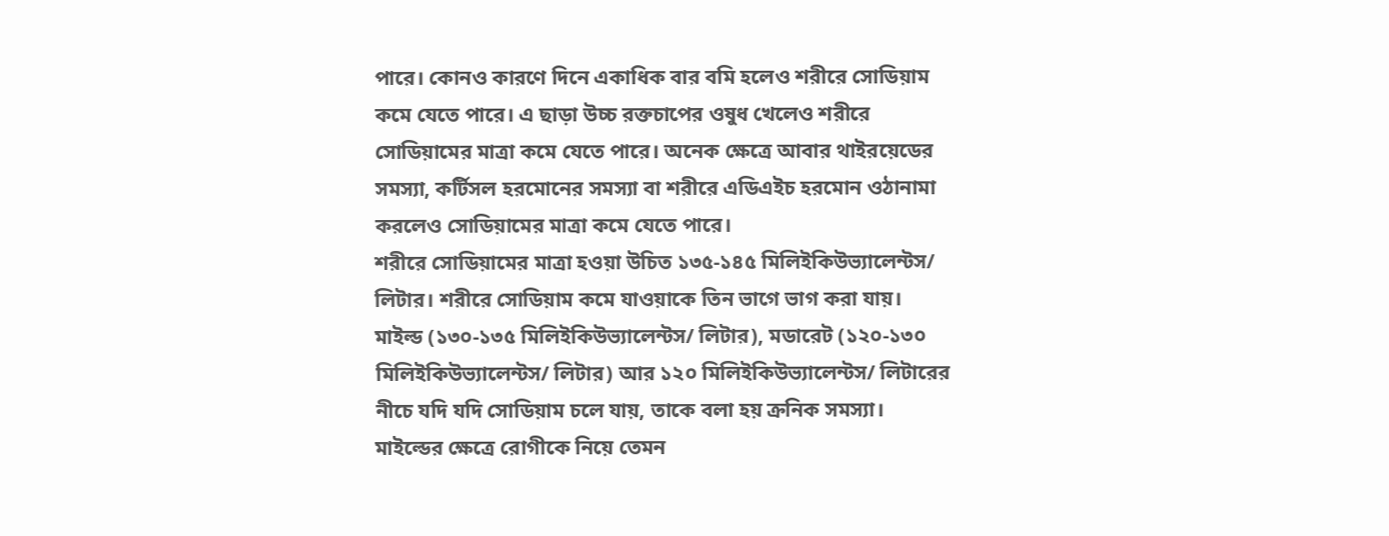পারে। কোনও কারণে দিনে একাধিক বার বমি হলেও শরীরে সোডিয়াম কমে যেতে পারে। এ ছাড়া উচ্চ রক্তচাপের ওষুধ খেলেও শরীরে সোডিয়ামের মাত্রা কমে যেতে পারে। অনেক ক্ষেত্রে আবার থাইরয়েডের সমস্যা, কর্টিসল হরমোনের সমস্যা বা শরীরে এডিএইচ হরমোন ওঠানামা করলেও সোডিয়ামের মাত্রা কমে যেতে পারে।
শরীরে সোডিয়ামের মাত্রা হওয়া উচিত ১৩৫-১৪৫ মিলিইকিউভ্যালেন্টস/ লিটার। শরীরে সোডিয়াম কমে যাওয়াকে তিন ভাগে ভাগ করা যায়। মাইল্ড (১৩০-১৩৫ মিলিইকিউভ্যালেন্টস/ লিটার), মডারেট (১২০-১৩০ মিলিইকিউভ্যালেন্টস/ লিটার) আর ১২০ মিলিইকিউভ্যালেন্টস/ লিটারের নীচে যদি যদি সোডিয়াম চলে যায়, তাকে বলা হয় ক্রনিক সমস্যা।
মাইল্ডের ক্ষেত্রে রোগীকে নিয়ে তেমন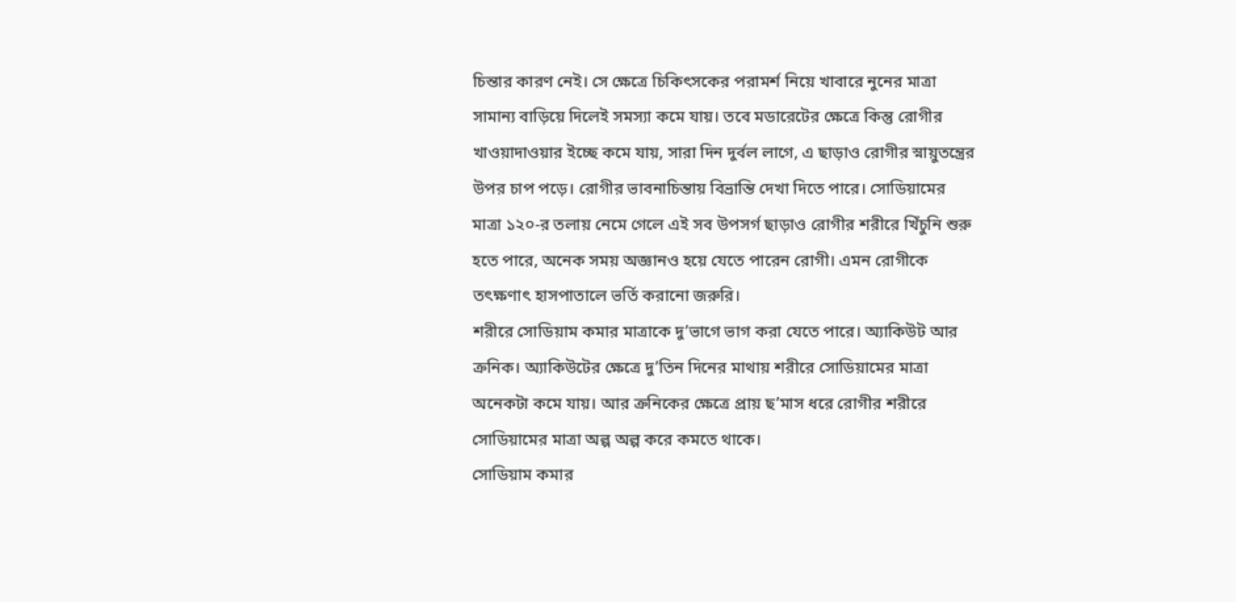চিন্তার কারণ নেই। সে ক্ষেত্রে চিকিৎসকের পরামর্শ নিয়ে খাবারে নুনের মাত্রা সামান্য বাড়িয়ে দিলেই সমস্যা কমে যায়। তবে মডারেটের ক্ষেত্রে কিন্তু রোগীর খাওয়াদাওয়ার ইচ্ছে কমে যায়, সারা দিন দুর্বল লাগে, এ ছাড়াও রোগীর স্নায়ুতন্ত্রের উপর চাপ পড়ে। রোগীর ভাবনাচিন্তায় বিভ্রান্তি দেখা দিতে পারে। সোডিয়ামের মাত্রা ১২০-র তলায় নেমে গেলে এই সব উপসর্গ ছাড়াও রোগীর শরীরে খিঁচুনি শুরু হতে পারে, অনেক সময় অজ্ঞানও হয়ে যেতে পারেন রোগী। এমন রোগীকে তৎক্ষণাৎ হাসপাতালে ভর্তি করানো জরুরি।
শরীরে সোডিয়াম কমার মাত্রাকে দু’ভাগে ভাগ করা যেতে পারে। অ্যাকিউট আর ক্রনিক। অ্যাকিউটের ক্ষেত্রে দু’তিন দিনের মাথায় শরীরে সোডিয়ামের মাত্রা অনেকটা কমে যায়। আর ক্রনিকের ক্ষেত্রে প্রায় ছ’মাস ধরে রোগীর শরীরে সোডিয়ামের মাত্রা অল্প অল্প করে কমতে থাকে।
সোডিয়াম কমার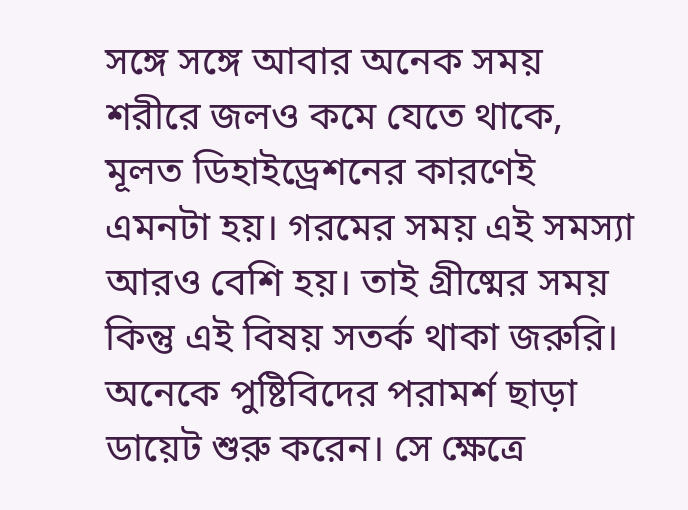সঙ্গে সঙ্গে আবার অনেক সময় শরীরে জলও কমে যেতে থাকে, মূলত ডিহাইড্রেশনের কারণেই এমনটা হয়। গরমের সময় এই সমস্যা আরও বেশি হয়। তাই গ্রীষ্মের সময় কিন্তু এই বিষয় সতর্ক থাকা জরুরি। অনেকে পুষ্টিবিদের পরামর্শ ছাড়া ডায়েট শুরু করেন। সে ক্ষেত্রে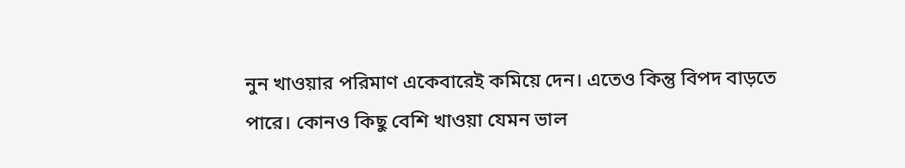নুন খাওয়ার পরিমাণ একেবারেই কমিয়ে দেন। এতেও কিন্তু বিপদ বাড়তে পারে। কোনও কিছু বেশি খাওয়া যেমন ভাল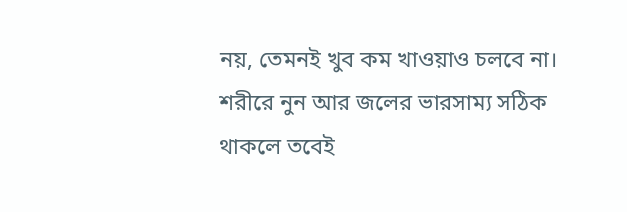নয়, তেমনই খুব কম খাওয়াও চলবে না। শরীরে নুন আর জলের ভারসাম্য সঠিক থাকলে তবেই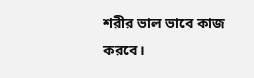শরীর ভাল ভাবে কাজ করবে।